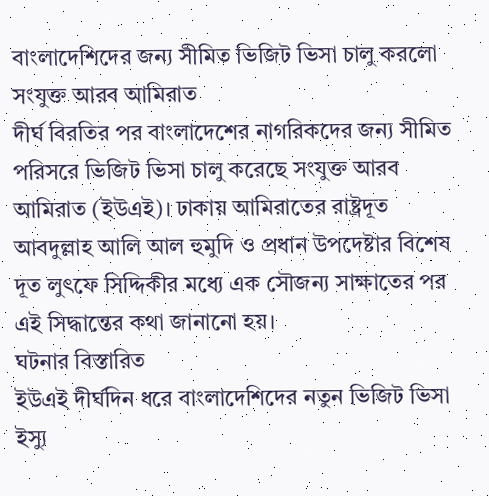বাংলাদেশিদের জন্য সীমিত ভিজিট ভিসা চালু করলো সংযুক্ত আরব আমিরাত
দীর্ঘ বিরতির পর বাংলাদেশের নাগরিকদের জন্য সীমিত পরিসরে ভিজিট ভিসা চালু করেছে সংযুক্ত আরব আমিরাত (ইউএই)। ঢাকায় আমিরাতের রাষ্ট্রদূত আবদুল্লাহ আলি আল হুমুদি ও প্রধান উপদেষ্টার বিশেষ দূত লুৎফে সিদ্দিকীর মধ্যে এক সৌজন্য সাক্ষাতের পর এই সিদ্ধান্তের কথা জানানো হয়।
ঘটনার বিস্তারিত
ইউএই দীর্ঘদিন ধরে বাংলাদেশিদের নতুন ভিজিট ভিসা ইস্যু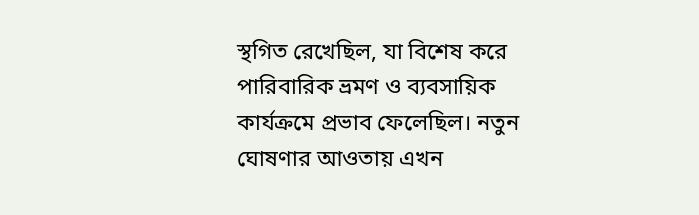স্থগিত রেখেছিল, যা বিশেষ করে পারিবারিক ভ্রমণ ও ব্যবসায়িক কার্যক্রমে প্রভাব ফেলেছিল। নতুন ঘোষণার আওতায় এখন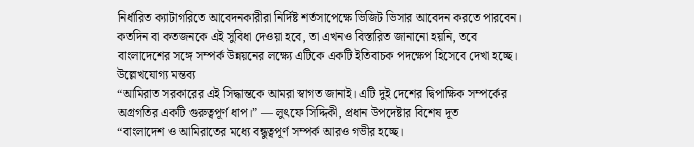নির্ধারিত ক্যাটাগরিতে আবেদনকারীরা নির্দিষ্ট শর্তসাপেক্ষে ভিজিট ভিসার আবেদন করতে পারবেন।
কতদিন বা কতজনকে এই সুবিধা দেওয়া হবে, তা এখনও বিস্তারিত জানানো হয়নি, তবে বাংলাদেশের সঙ্গে সম্পর্ক উন্নয়নের লক্ষ্যে এটিকে একটি ইতিবাচক পদক্ষেপ হিসেবে দেখা হচ্ছে।
উল্লেখযোগ্য মন্তব্য
“আমিরাত সরকারের এই সিদ্ধান্তকে আমরা স্বাগত জানাই। এটি দুই দেশের দ্বিপাক্ষিক সম্পর্কের অগ্রগতির একটি গুরুত্বপূর্ণ ধাপ।” — লুৎফে সিদ্দিকী, প্রধান উপদেষ্টার বিশেষ দূত
“বাংলাদেশ ও আমিরাতের মধ্যে বন্ধুত্বপূর্ণ সম্পর্ক আরও গভীর হচ্ছে।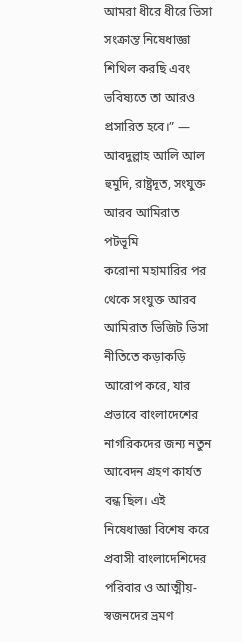আমরা ধীরে ধীরে ভিসা সংক্রান্ত নিষেধাজ্ঞা শিথিল করছি এবং ভবিষ্যতে তা আরও প্রসারিত হবে।” — আবদুল্লাহ আলি আল হুমুদি, রাষ্ট্রদূত, সংযুক্ত আরব আমিরাত
পটভূমি
করোনা মহামারির পর থেকে সংযুক্ত আরব আমিরাত ভিজিট ভিসা নীতিতে কড়াকড়ি আরোপ করে, যার প্রভাবে বাংলাদেশের নাগরিকদের জন্য নতুন আবেদন গ্রহণ কার্যত বন্ধ ছিল। এই নিষেধাজ্ঞা বিশেষ করে প্রবাসী বাংলাদেশিদের পরিবার ও আত্মীয়-স্বজনদের ভ্রমণ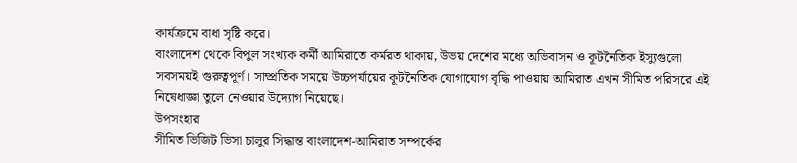কার্যক্রমে বাধা সৃষ্টি করে।
বাংলাদেশ থেকে বিপুল সংখ্যক কর্মী আমিরাতে কর্মরত থাকায়, উভয় দেশের মধ্যে অভিবাসন ও কূটনৈতিক ইস্যুগুলো সবসময়ই গুরুত্বপূর্ণ। সাম্প্রতিক সময়ে উচ্চপর্যায়ের কূটনৈতিক যোগাযোগ বৃদ্ধি পাওয়ায় আমিরাত এখন সীমিত পরিসরে এই নিষেধাজ্ঞা তুলে নেওয়ার উদ্যোগ নিয়েছে।
উপসংহার
সীমিত ভিজিট ভিসা চালুর সিদ্ধান্ত বাংলাদেশ-আমিরাত সম্পর্কের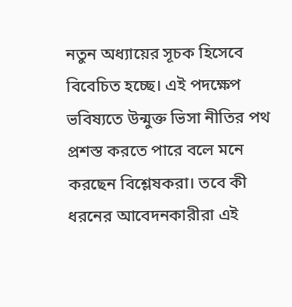নতুন অধ্যায়ের সূচক হিসেবে বিবেচিত হচ্ছে। এই পদক্ষেপ ভবিষ্যতে উন্মুক্ত ভিসা নীতির পথ প্রশস্ত করতে পারে বলে মনে করছেন বিশ্লেষকরা। তবে কী ধরনের আবেদনকারীরা এই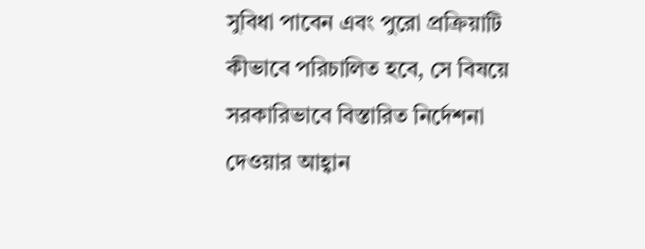সুবিধা পাবেন এবং পুরো প্রক্রিয়াটি কীভাবে পরিচালিত হবে, সে বিষয়ে সরকারিভাবে বিস্তারিত নির্দেশনা দেওয়ার আহ্বান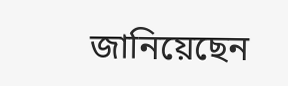জানিয়েছেন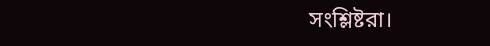সংশ্লিষ্টরা।